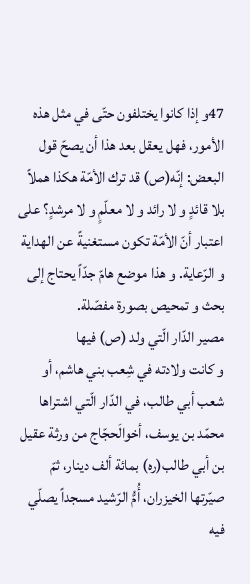47و إذا كانوا يختلفون حتّى في مثل هذه الأمور، فهل يعقل بعد هذا أن يصحّ قول البعض: إنّه(ص) قد ترك الأمّة هكذا هملاً بلا قائدٍ و لا رائد و لا معلّمٍ و لا مرشدٍ؟ على اعتبار أنّ الأمّة تكون مستغنيةً عن الهداية و الرّعاية. و هذا موضع هامّ جدّاً يحتاج إلى بحث و تمحيص بصورة مفصّلة.
مصير الدّار الّتي ولد (ص) فيها
و كانت ولادته في شِعب بني هاشم، أو شعب أبي طالب، في الدّار الّتي اشتراها محمّد بن يوسف، أخوالَحجّاج من ورثة عقيل بن أبي طالب(ره) بمائة ألف دينار، ثمّ صيّرتها الخيزران، أُمُّ الرّشيد مسجداً يصلّي فيه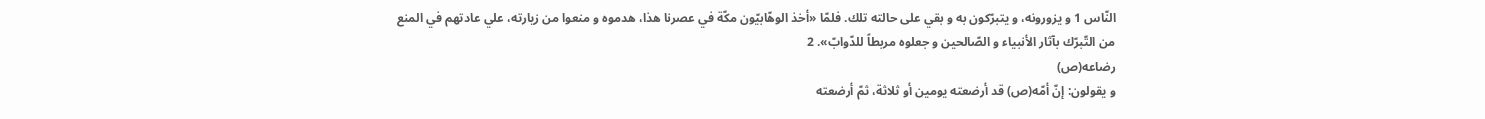النّاس 1 و يزورونه، و يتبرّكون به و بقي على حالته تلك. فلمّا «أخذ الوهّابيّون مكّة في عصرنا هذا، هدموه و منعوا من زيارته، علي عادتهم في المنع من التّبرّك بآثار الأنبياء و الصّالحين و جعلوه مربطاً للدّوابّ». 2
رضاعه(ص)
و يقولون: إنّ أمّه(ص) قد أرضعته يومين أو ثلاثة، ثمّ أرضعته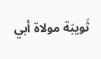ثَويبَة مولاة أبي